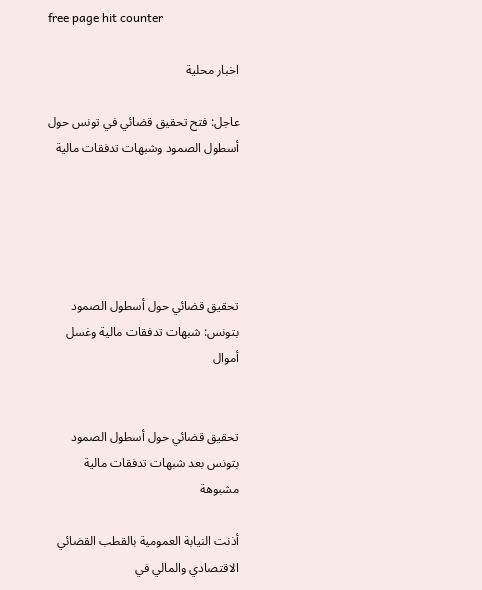free page hit counter

اخبار محلية

عاجل: فتح تحقيق قضائي في تونس حول أسطول الصمود وشبهات تدفقات مالية





تحقيق قضائي حول أسطول الصمود بتونس: شبهات تدفقات مالية وغسل أموال


تحقيق قضائي حول أسطول الصمود بتونس بعد شبهات تدفقات مالية مشبوهة

أذنت النيابة العمومية بالقطب القضائي الاقتصادي والمالي في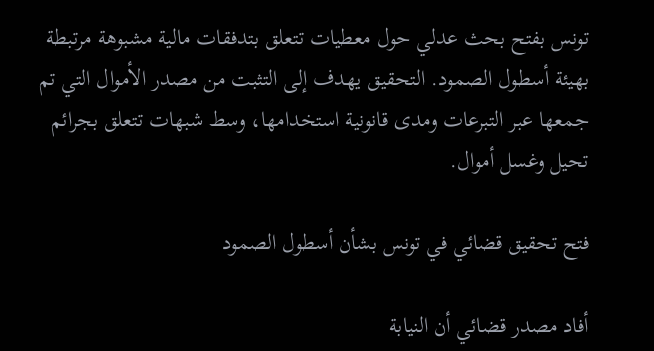تونس بفتح بحث عدلي حول معطيات تتعلق بتدفقات مالية مشبوهة مرتبطة بهيئة أسطول الصمود. التحقيق يهدف إلى التثبت من مصدر الأموال التي تم جمعها عبر التبرعات ومدى قانونية استخدامها، وسط شبهات تتعلق بجرائم تحيل وغسل أموال.

فتح تحقيق قضائي في تونس بشأن أسطول الصمود

أفاد مصدر قضائي أن النيابة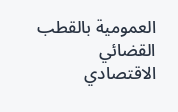العمومية بالقطب القضائي الاقتصادي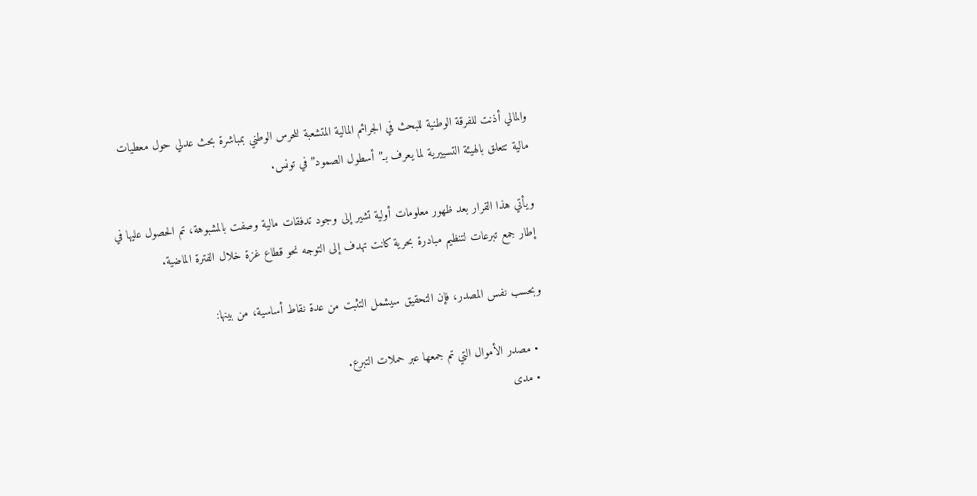والمالي أذنت للفرقة الوطنية للبحث في الجرائم المالية المتشعبة للحرس الوطني بمباشرة بحث عدلي حول معطيات مالية تتعلق بالهيئة التسييرية لما يعرف بـ”أسطول الصمود” في تونس.

ويأتي هذا القرار بعد ظهور معلومات أولية تشير إلى وجود تدفقات مالية وصفت بالمشبوهة، تم الحصول عليها في إطار جمع تبرعات لتنظيم مبادرة بحرية كانت تهدف إلى التوجه نحو قطاع غزة خلال الفترة الماضية.

وبحسب نفس المصدر، فإن التحقيق سيشمل التثبت من عدة نقاط أساسية، من بينها:

  • مصدر الأموال التي تم جمعها عبر حملات التبرع.
  • مدى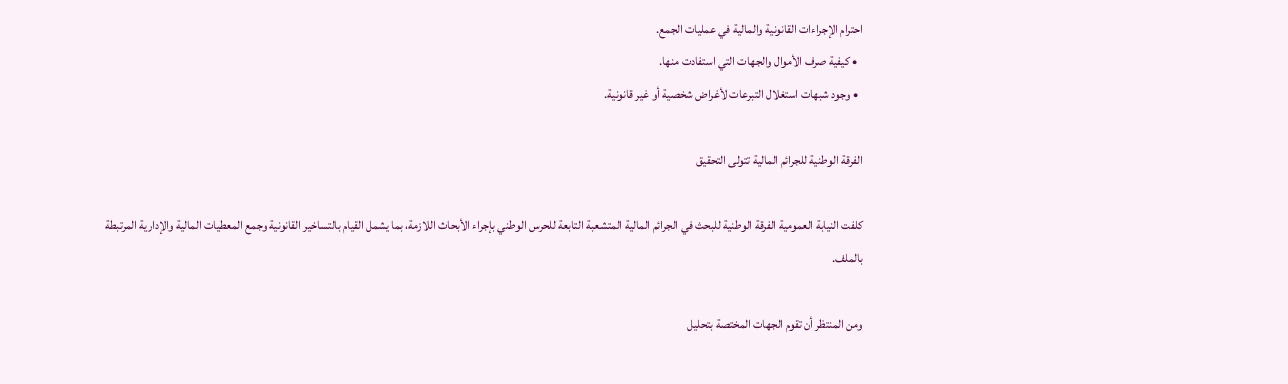احترام الإجراءات القانونية والمالية في عمليات الجمع.
  • كيفية صرف الأموال والجهات التي استفادت منها.
  • وجود شبهات استغلال التبرعات لأغراض شخصية أو غير قانونية.

الفرقة الوطنية للجرائم المالية تتولى التحقيق

كلفت النيابة العمومية الفرقة الوطنية للبحث في الجرائم المالية المتشعبة التابعة للحرس الوطني بإجراء الأبحاث اللازمة، بما يشمل القيام بالتساخير القانونية وجمع المعطيات المالية والإدارية المرتبطة بالملف.

ومن المنتظر أن تقوم الجهات المختصة بتحليل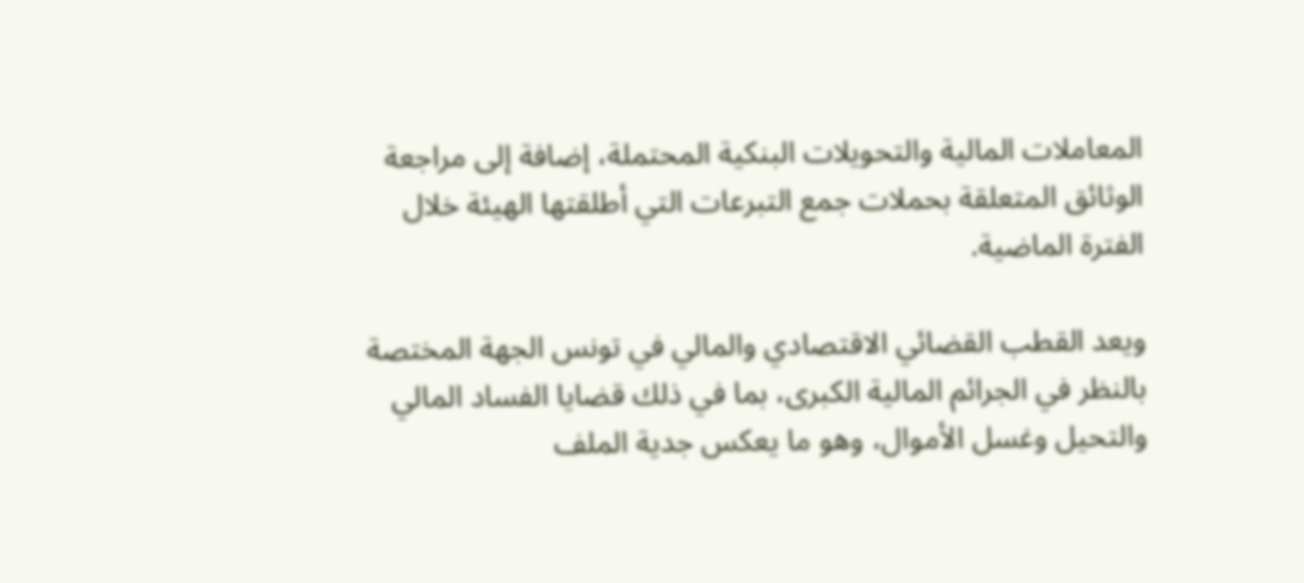المعاملات المالية والتحويلات البنكية المحتملة، إضافة إلى مراجعة الوثائق المتعلقة بحملات جمع التبرعات التي أطلقتها الهيئة خلال الفترة الماضية.

ويعد القطب القضائي الاقتصادي والمالي في تونس الجهة المختصة بالنظر في الجرائم المالية الكبرى، بما في ذلك قضايا الفساد المالي والتحيل وغسل الأموال، وهو ما يعكس جدية الملف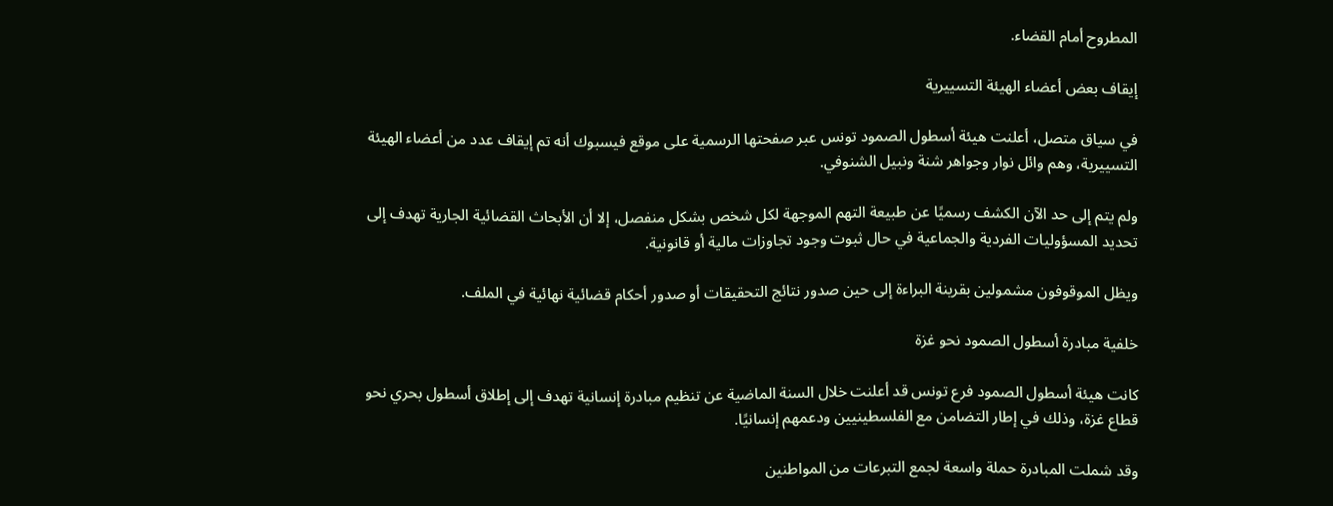المطروح أمام القضاء.

إيقاف بعض أعضاء الهيئة التسييرية

في سياق متصل، أعلنت هيئة أسطول الصمود تونس عبر صفحتها الرسمية على موقع فيسبوك أنه تم إيقاف عدد من أعضاء الهيئة التسييرية، وهم وائل نوار وجواهر شنة ونبيل الشنوفي.

ولم يتم إلى حد الآن الكشف رسميًا عن طبيعة التهم الموجهة لكل شخص بشكل منفصل، إلا أن الأبحاث القضائية الجارية تهدف إلى تحديد المسؤوليات الفردية والجماعية في حال ثبوت وجود تجاوزات مالية أو قانونية.

ويظل الموقوفون مشمولين بقرينة البراءة إلى حين صدور نتائج التحقيقات أو صدور أحكام قضائية نهائية في الملف.

خلفية مبادرة أسطول الصمود نحو غزة

كانت هيئة أسطول الصمود فرع تونس قد أعلنت خلال السنة الماضية عن تنظيم مبادرة إنسانية تهدف إلى إطلاق أسطول بحري نحو قطاع غزة، وذلك في إطار التضامن مع الفلسطينيين ودعمهم إنسانيًا.

وقد شملت المبادرة حملة واسعة لجمع التبرعات من المواطنين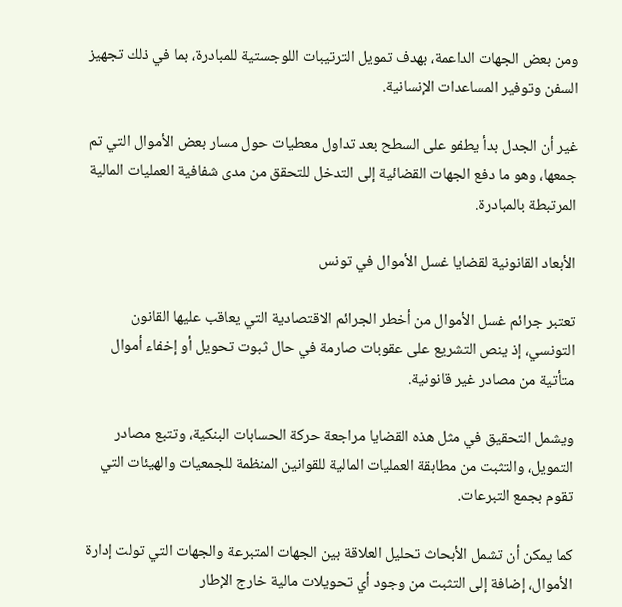ومن بعض الجهات الداعمة، بهدف تمويل الترتيبات اللوجستية للمبادرة، بما في ذلك تجهيز السفن وتوفير المساعدات الإنسانية.

غير أن الجدل بدأ يطفو على السطح بعد تداول معطيات حول مسار بعض الأموال التي تم جمعها، وهو ما دفع الجهات القضائية إلى التدخل للتحقق من مدى شفافية العمليات المالية المرتبطة بالمبادرة.

الأبعاد القانونية لقضايا غسل الأموال في تونس

تعتبر جرائم غسل الأموال من أخطر الجرائم الاقتصادية التي يعاقب عليها القانون التونسي، إذ ينص التشريع على عقوبات صارمة في حال ثبوت تحويل أو إخفاء أموال متأتية من مصادر غير قانونية.

ويشمل التحقيق في مثل هذه القضايا مراجعة حركة الحسابات البنكية، وتتبع مصادر التمويل، والتثبت من مطابقة العمليات المالية للقوانين المنظمة للجمعيات والهيئات التي تقوم بجمع التبرعات.

كما يمكن أن تشمل الأبحاث تحليل العلاقة بين الجهات المتبرعة والجهات التي تولت إدارة الأموال، إضافة إلى التثبت من وجود أي تحويلات مالية خارج الإطار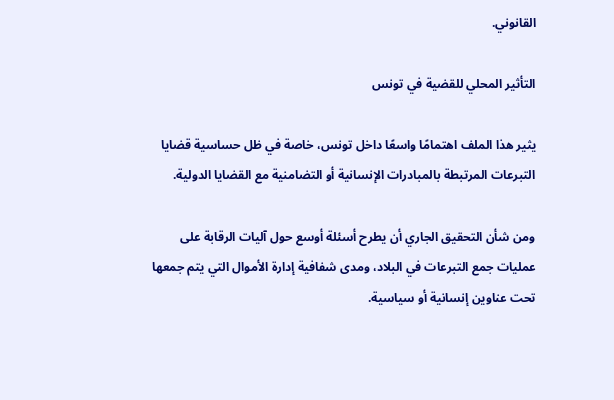القانوني.

التأثير المحلي للقضية في تونس

يثير هذا الملف اهتمامًا واسعًا داخل تونس، خاصة في ظل حساسية قضايا التبرعات المرتبطة بالمبادرات الإنسانية أو التضامنية مع القضايا الدولية.

ومن شأن التحقيق الجاري أن يطرح أسئلة أوسع حول آليات الرقابة على عمليات جمع التبرعات في البلاد، ومدى شفافية إدارة الأموال التي يتم جمعها تحت عناوين إنسانية أو سياسية.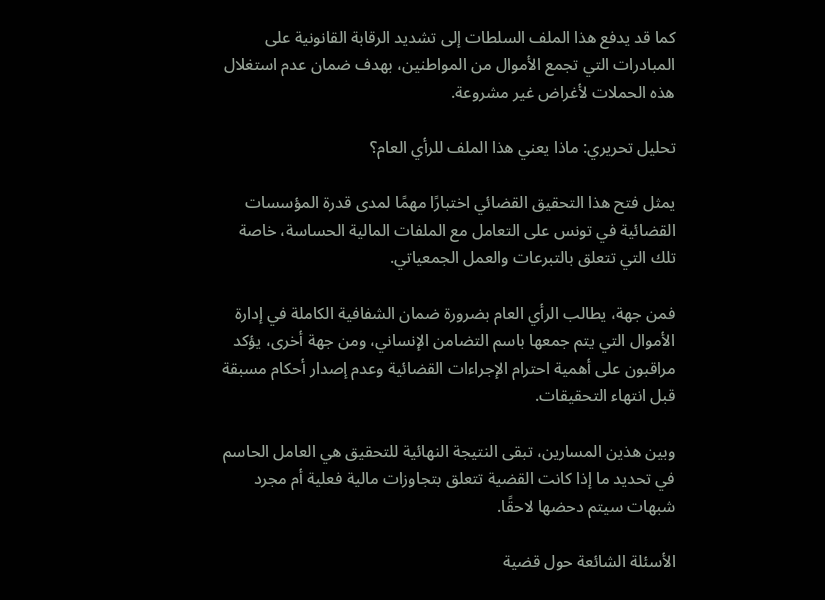كما قد يدفع هذا الملف السلطات إلى تشديد الرقابة القانونية على المبادرات التي تجمع الأموال من المواطنين، بهدف ضمان عدم استغلال هذه الحملات لأغراض غير مشروعة.

تحليل تحريري: ماذا يعني هذا الملف للرأي العام؟

يمثل فتح هذا التحقيق القضائي اختبارًا مهمًا لمدى قدرة المؤسسات القضائية في تونس على التعامل مع الملفات المالية الحساسة، خاصة تلك التي تتعلق بالتبرعات والعمل الجمعياتي.

فمن جهة، يطالب الرأي العام بضرورة ضمان الشفافية الكاملة في إدارة الأموال التي يتم جمعها باسم التضامن الإنساني، ومن جهة أخرى، يؤكد مراقبون على أهمية احترام الإجراءات القضائية وعدم إصدار أحكام مسبقة قبل انتهاء التحقيقات.

وبين هذين المسارين، تبقى النتيجة النهائية للتحقيق هي العامل الحاسم في تحديد ما إذا كانت القضية تتعلق بتجاوزات مالية فعلية أم مجرد شبهات سيتم دحضها لاحقًا.

الأسئلة الشائعة حول قضية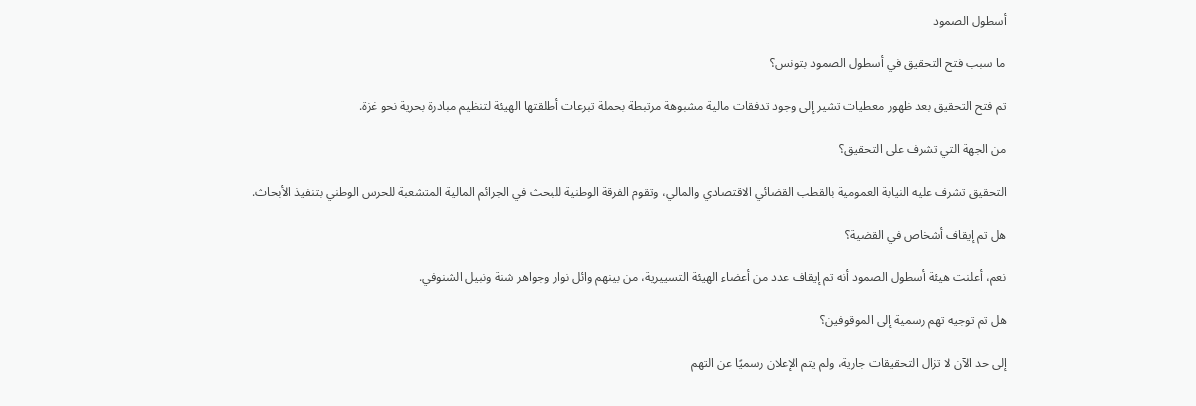أسطول الصمود

ما سبب فتح التحقيق في أسطول الصمود بتونس؟

تم فتح التحقيق بعد ظهور معطيات تشير إلى وجود تدفقات مالية مشبوهة مرتبطة بحملة تبرعات أطلقتها الهيئة لتنظيم مبادرة بحرية نحو غزة.

من الجهة التي تشرف على التحقيق؟

التحقيق تشرف عليه النيابة العمومية بالقطب القضائي الاقتصادي والمالي، وتقوم الفرقة الوطنية للبحث في الجرائم المالية المتشعبة للحرس الوطني بتنفيذ الأبحاث.

هل تم إيقاف أشخاص في القضية؟

نعم، أعلنت هيئة أسطول الصمود أنه تم إيقاف عدد من أعضاء الهيئة التسييرية، من بينهم وائل نوار وجواهر شنة ونبيل الشنوفي.

هل تم توجيه تهم رسمية إلى الموقوفين؟

إلى حد الآن لا تزال التحقيقات جارية، ولم يتم الإعلان رسميًا عن التهم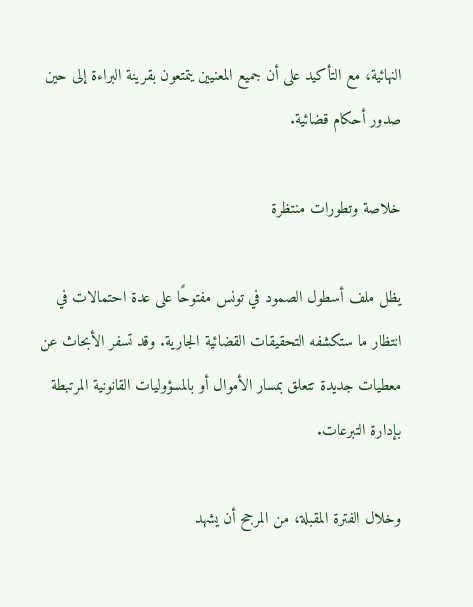النهائية، مع التأكيد على أن جميع المعنيين يتمتعون بقرينة البراءة إلى حين صدور أحكام قضائية.

خلاصة وتطورات منتظرة

يظل ملف أسطول الصمود في تونس مفتوحًا على عدة احتمالات في انتظار ما ستكشفه التحقيقات القضائية الجارية. وقد تسفر الأبحاث عن معطيات جديدة تتعلق بمسار الأموال أو بالمسؤوليات القانونية المرتبطة بإدارة التبرعات.

وخلال الفترة المقبلة، من المرجح أن يشهد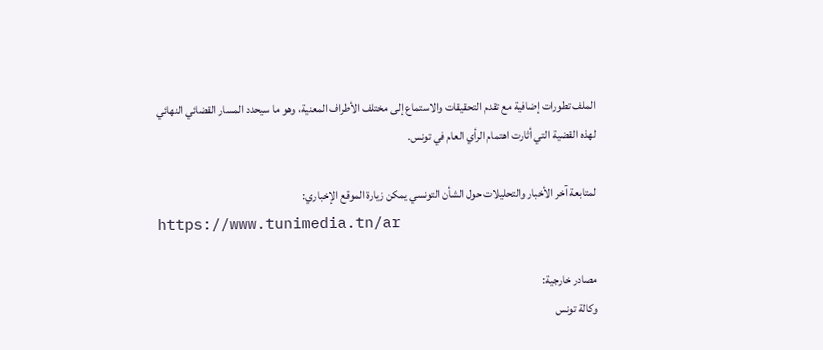الملف تطورات إضافية مع تقدم التحقيقات والاستماع إلى مختلف الأطراف المعنية، وهو ما سيحدد المسار القضائي النهائي لهذه القضية التي أثارت اهتمام الرأي العام في تونس.

لمتابعة آخر الأخبار والتحليلات حول الشأن التونسي يمكن زيارة الموقع الإخباري:
https://www.tunimedia.tn/ar

مصادر خارجية:
وكالة تونس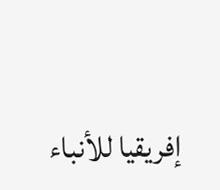إفريقيا للأنباء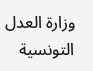وزارة العدل التونسية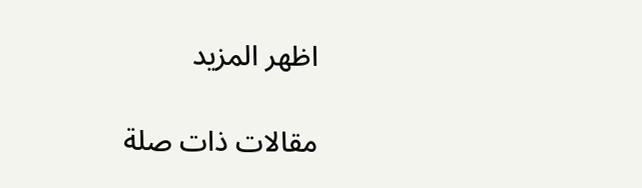اظهر المزيد

مقالات ذات صلة